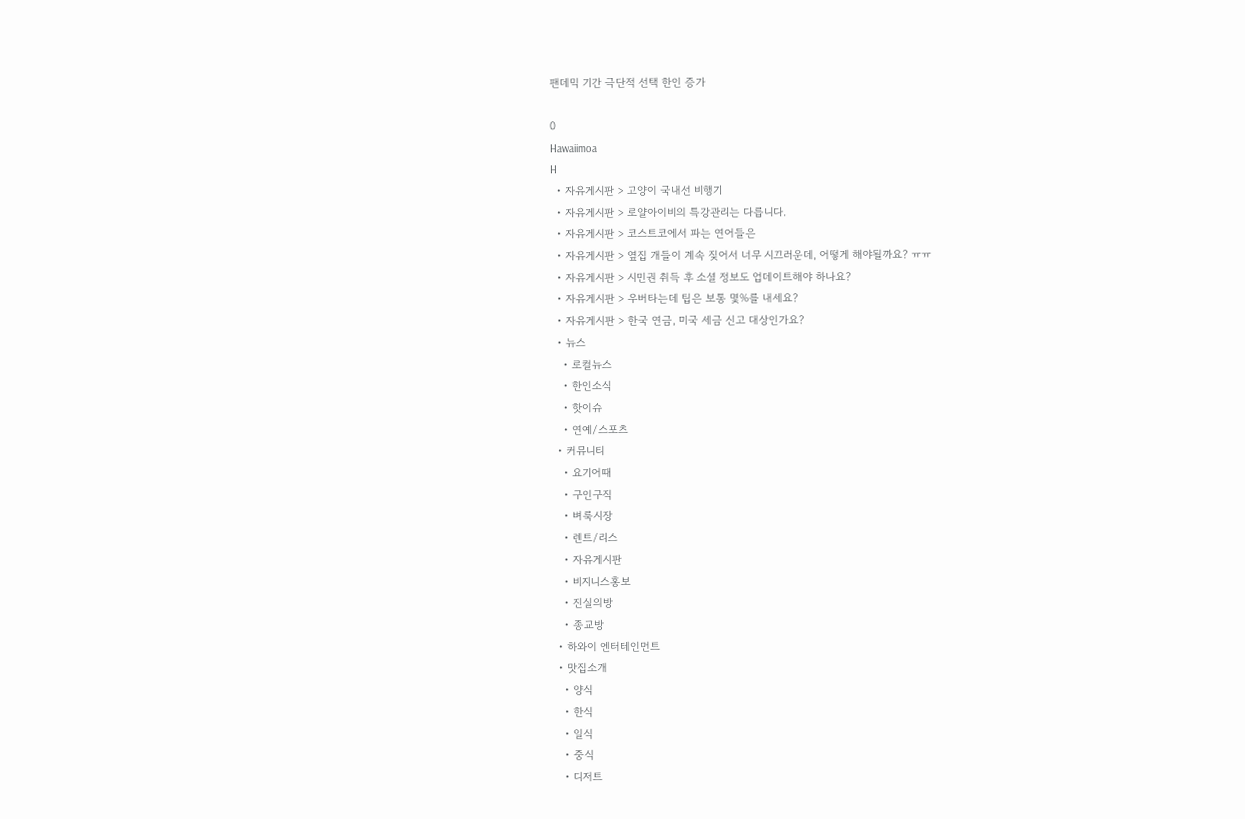팬데믹 기간 극단적 선택 한인 증가

0
Hawaiimoa
H
  • 자유게시판 > 고양이 국내선 비행기
  • 자유게시판 > 로얄아이비의 특강관리는 다릅니다.
  • 자유게시판 > 코스트코에서 파는 연어들은
  • 자유게시판 > 옆집 개들이 계속 짖어서 너무 시끄러운데, 어떻게 해야될까요? ㅠㅠ
  • 자유게시판 > 시민권 취득 후 소셜 정보도 업데이트해야 하나요?
  • 자유게시판 > 우버타는데 팁은 보통 몇%를 내세요?
  • 자유게시판 > 한국 연금, 미국 세금 신고 대상인가요?
  • 뉴스
    • 로컬뉴스
    • 한인소식
    • 핫이슈
    • 연예/스포츠
  • 커뮤니티
    • 요기어때
    • 구인구직
    • 벼룩시장
    • 렌트/리스
    • 자유게시판
    • 비지니스홍보
    • 진실의방
    • 종교방
  • 하와이 엔터테인먼트
  • 맛집소개
    • 양식
    • 한식
    • 일식
    • 중식
    • 디저트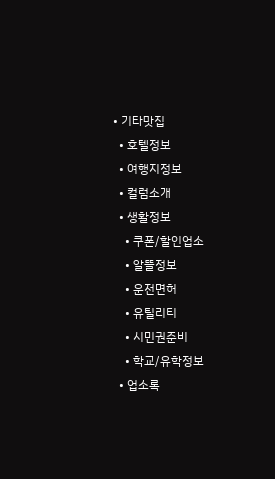• 기타맛집
  • 호텔정보
  • 여행지정보
  • 컬럼소개
  • 생활정보
    • 쿠폰/할인업소
    • 알뜰정보
    • 운전면허
    • 유틸리티
    • 시민권준비
    • 학교/유학정보
  • 업소록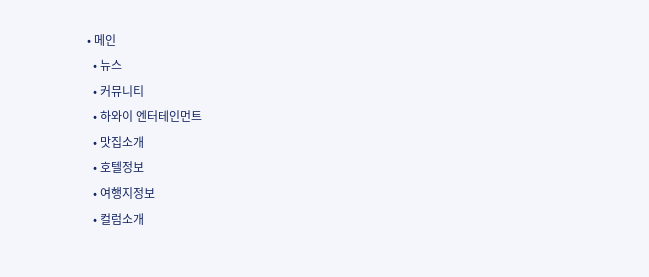• 메인
  • 뉴스
  • 커뮤니티
  • 하와이 엔터테인먼트
  • 맛집소개
  • 호텔정보
  • 여행지정보
  • 컬럼소개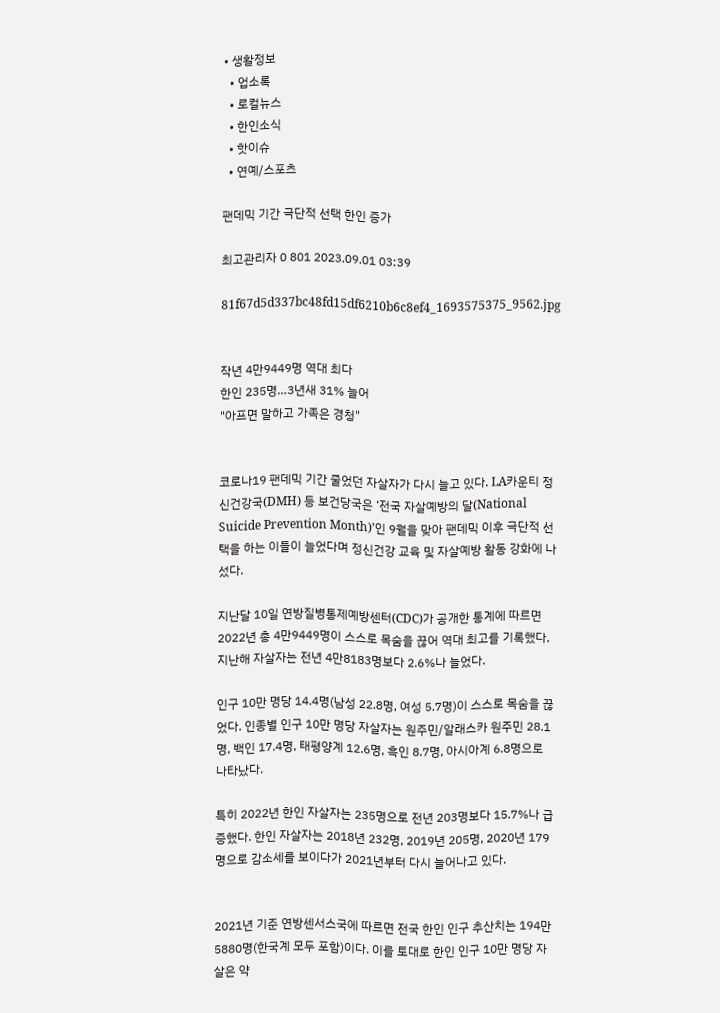• 생활정보
  • 업소록
  • 로컬뉴스
  • 한인소식
  • 핫이슈
  • 연예/스포츠

팬데믹 기간 극단적 선택 한인 증가

최고관리자 0 801 2023.09.01 03:39

81f67d5d337bc48fd15df6210b6c8ef4_1693575375_9562.jpg


작년 4만9449명 역대 최다
한인 235명…3년새 31% 늘어
"아프면 말하고 가족은 경청"


코로나19 팬데믹 기간 줄었던 자살자가 다시 늘고 있다. LA카운티 정신건강국(DMH) 등 보건당국은 ‘전국 자살예방의 달(National Suicide Prevention Month)’인 9월을 맞아 팬데믹 이후 극단적 선택을 하는 이들이 늘었다며 정신건강 교육 및 자살예방 활동 강화에 나섰다.

지난달 10일 연방질병통제예방센터(CDC)가 공개한 통계에 따르면 2022년 총 4만9449명이 스스로 목숨을 끊어 역대 최고를 기록했다. 지난해 자살자는 전년 4만8183명보다 2.6%나 늘었다.

인구 10만 명당 14.4명(남성 22.8명, 여성 5.7명)이 스스로 목숨을 끊었다. 인종별 인구 10만 명당 자살자는 원주민/알래스카 원주민 28.1명, 백인 17.4명, 태평양계 12.6명, 흑인 8.7명, 아시아계 6.8명으로 나타났다.

특히 2022년 한인 자살자는 235명으로 전년 203명보다 15.7%나 급증했다. 한인 자살자는 2018년 232명, 2019년 205명, 2020년 179명으로 감소세를 보이다가 2021년부터 다시 늘어나고 있다.


2021년 기준 연방센서스국에 따르면 전국 한인 인구 추산치는 194만5880명(한국계 모두 포함)이다. 이를 토대로 한인 인구 10만 명당 자살은 약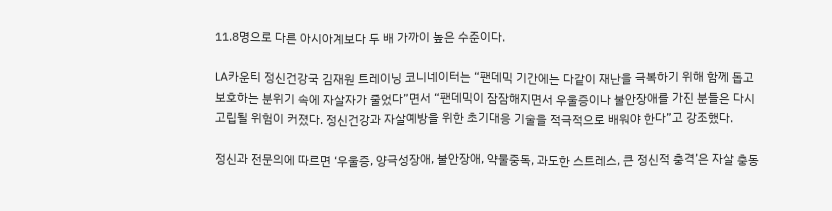11.8명으로 다른 아시아계보다 두 배 가까이 높은 수준이다.

LA카운티 정신건강국 김재원 트레이닝 코니네이터는 “팬데믹 기간에는 다같이 재난을 극복하기 위해 함께 돕고 보호하는 분위기 속에 자살자가 줄었다”면서 “팬데믹이 잠잠해지면서 우울증이나 불안장애를 가진 분들은 다시 고립될 위험이 커졌다. 정신건강과 자살예방을 위한 초기대응 기술을 적극적으로 배워야 한다”고 강조했다.

정신과 전문의에 따르면 ‘우울증, 양극성장애, 불안장애, 약물중독, 과도한 스트레스, 큰 정신적 충격’은 자살 충동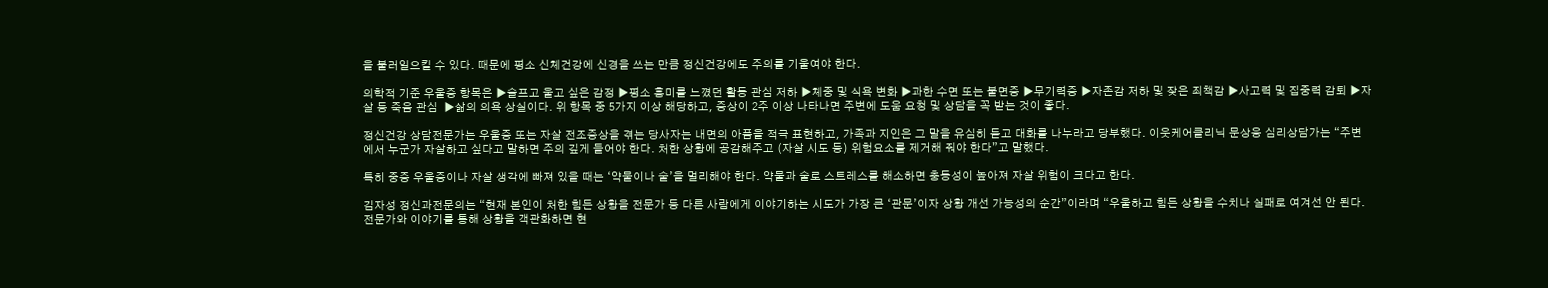을 불러일으킬 수 있다. 때문에 평소 신체건강에 신경을 쓰는 만큼 정신건강에도 주의를 기울여야 한다.

의학적 기준 우울증 항목은 ▶슬프고 울고 싶은 감정 ▶평소 흥미를 느꼈던 활동 관심 저하 ▶체중 및 식욕 변화 ▶과한 수면 또는 불면증 ▶무기력증 ▶자존감 저하 및 잦은 죄책감 ▶사고력 및 집중력 감퇴 ▶자살 등 죽음 관심  ▶삶의 의욕 상실이다. 위 항목 중 5가지 이상 해당하고, 증상이 2주 이상 나타나면 주변에 도움 요청 및 상담을 꼭 받는 것이 좋다.

정신건강 상담전문가는 우울증 또는 자살 전조증상을 겪는 당사자는 내면의 아픔을 적극 표현하고, 가족과 지인은 그 말을 유심히 듣고 대화를 나누라고 당부했다. 이웃케어클리닉 문상웅 심리상담가는 “주변에서 누군가 자살하고 싶다고 말하면 주의 깊게 들어야 한다. 처한 상황에 공감해주고 (자살 시도 등) 위험요소를 제거해 줘야 한다”고 말했다.

특히 중증 우울증이나 자살 생각에 빠져 있을 때는 ‘약물이나 술’을 멀리해야 한다. 약물과 술로 스트레스를 해소하면 충동성이 높아져 자살 위험이 크다고 한다.

김자성 정신과전문의는 “현재 본인이 처한 힘든 상황을 전문가 등 다른 사람에게 이야기하는 시도가 가장 큰 ‘관문’이자 상황 개선 가능성의 순간”이라며 “우울하고 힘든 상황을 수치나 실패로 여겨선 안 된다. 전문가와 이야기를 통해 상황을 객관화하면 현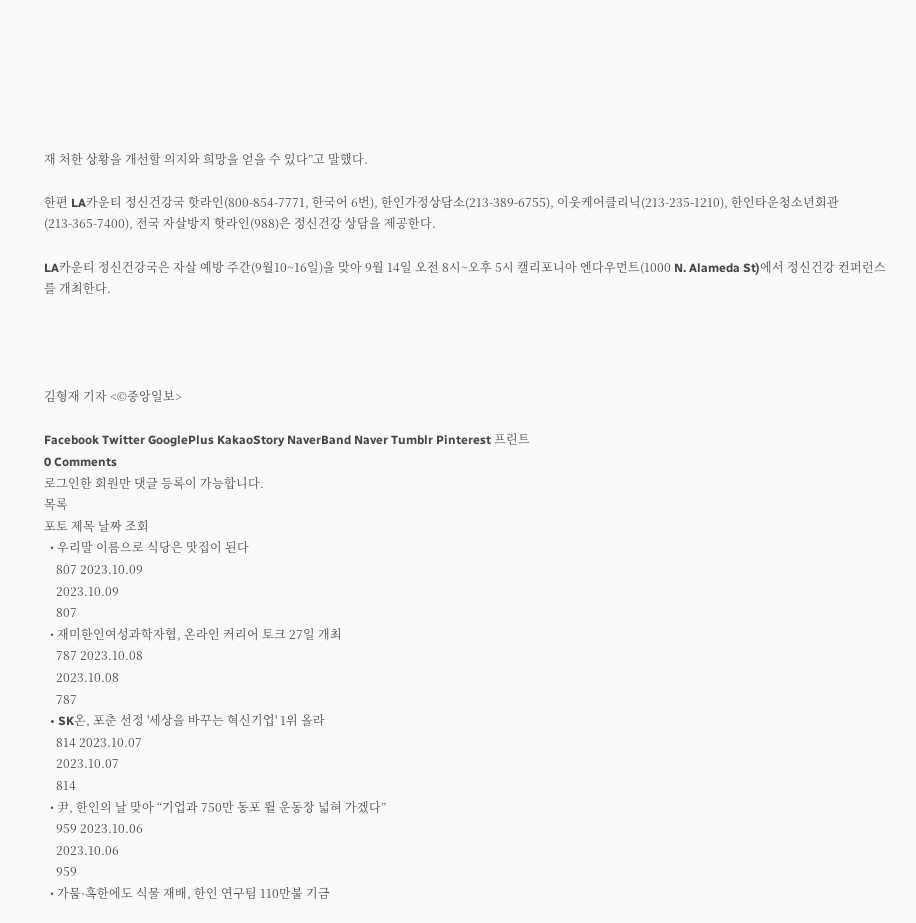재 처한 상황을 개선할 의지와 희망을 얻을 수 있다”고 말했다.

한편 LA카운티 정신건강국 핫라인(800-854-7771, 한국어 6번), 한인가정상담소(213-389-6755), 이웃케어클리닉(213-235-1210), 한인타운청소년회관(213-365-7400), 전국 자살방지 핫라인(988)은 정신건강 상담을 제공한다.

LA카운티 정신건강국은 자살 예방 주간(9월10~16일)을 맞아 9월 14일 오전 8시~오후 5시 캘리포니아 엔다우먼트(1000 N. Alameda St)에서 정신건강 컨퍼런스를 개최한다.




김형재 기자 <©중앙일보>

Facebook Twitter GooglePlus KakaoStory NaverBand Naver Tumblr Pinterest 프린트
0 Comments
로그인한 회원만 댓글 등록이 가능합니다.
목록
포토 제목 날짜 조회
  • 우리말 이름으로 식당은 맛집이 된다
    807 2023.10.09
    2023.10.09
    807
  • 재미한인여성과학자협, 온라인 커리어 토크 27일 개최
    787 2023.10.08
    2023.10.08
    787
  • SK온, 포춘 선정 '세상을 바꾸는 혁신기업' 1위 올라
    814 2023.10.07
    2023.10.07
    814
  • 尹, 한인의 날 맞아 “기업과 750만 동포 뛸 운동장 넓혀 가겠다”
    959 2023.10.06
    2023.10.06
    959
  • 가뭄·혹한에도 식물 재배, 한인 연구팀 110만불 기금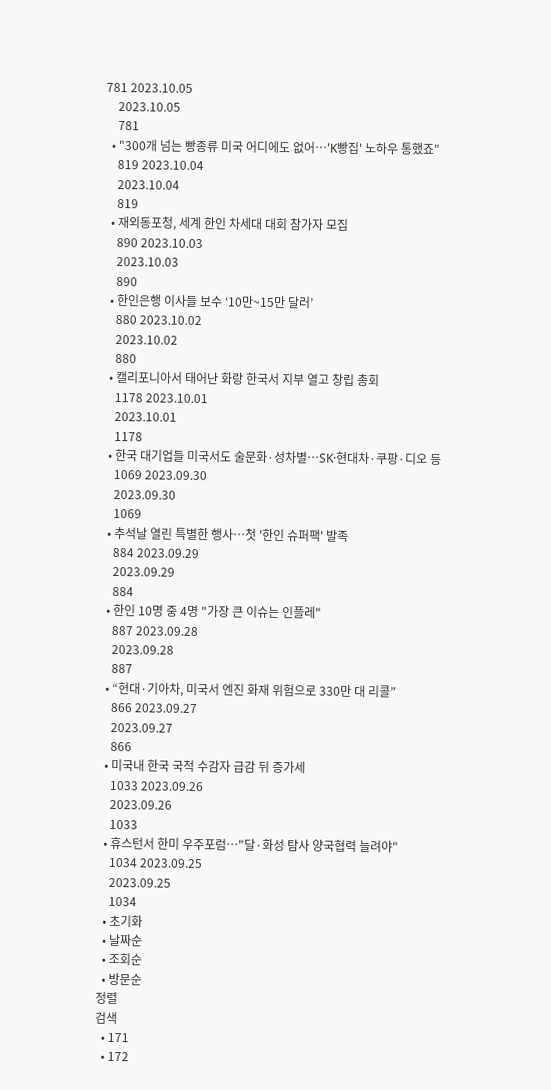781 2023.10.05
    2023.10.05
    781
  • "300개 넘는 빵종류 미국 어디에도 없어…'K빵집' 노하우 통했죠"
    819 2023.10.04
    2023.10.04
    819
  • 재외동포청, 세계 한인 차세대 대회 참가자 모집
    890 2023.10.03
    2023.10.03
    890
  • 한인은행 이사들 보수 ‘10만~15만 달러’
    880 2023.10.02
    2023.10.02
    880
  • 캘리포니아서 태어난 화랑 한국서 지부 열고 창립 총회
    1178 2023.10.01
    2023.10.01
    1178
  • 한국 대기업들 미국서도 술문화·성차별…SK·현대차·쿠팡·디오 등
    1069 2023.09.30
    2023.09.30
    1069
  • 추석날 열린 특별한 행사…첫 '한인 슈퍼팩' 발족
    884 2023.09.29
    2023.09.29
    884
  • 한인 10명 중 4명 "가장 큰 이슈는 인플레"
    887 2023.09.28
    2023.09.28
    887
  • “현대·기아차, 미국서 엔진 화재 위험으로 330만 대 리콜”
    866 2023.09.27
    2023.09.27
    866
  • 미국내 한국 국적 수감자 급감 뒤 증가세
    1033 2023.09.26
    2023.09.26
    1033
  • 휴스턴서 한미 우주포럼…"달·화성 탐사 양국협력 늘려야"
    1034 2023.09.25
    2023.09.25
    1034
  • 초기화
  • 날짜순
  • 조회순
  • 방문순
정렬
검색
  • 171
  • 172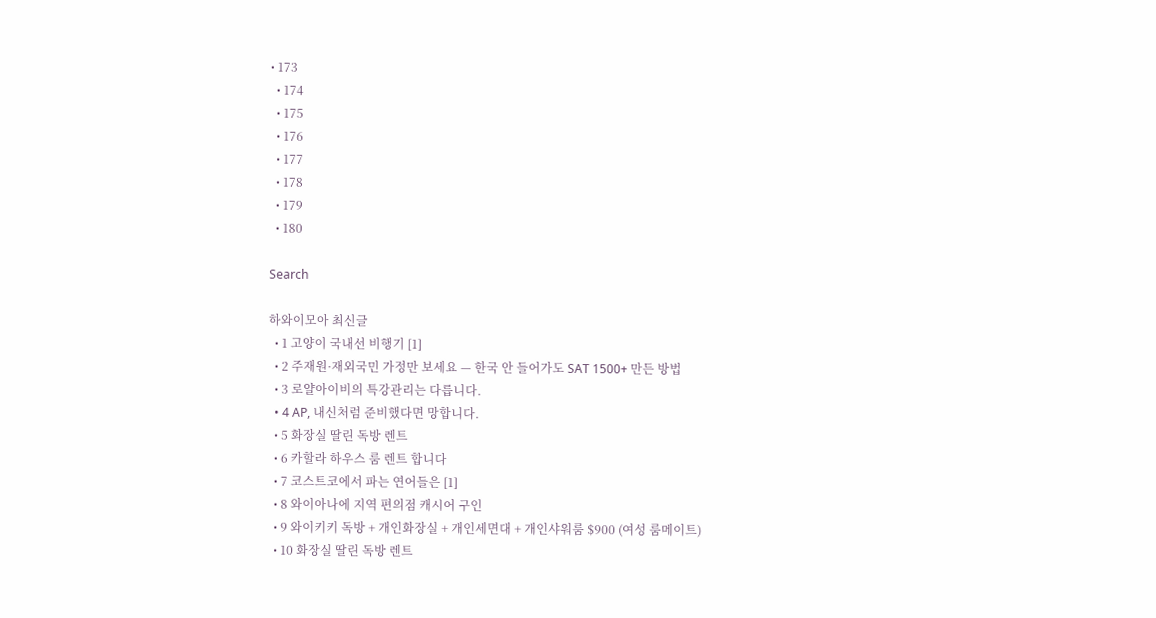• 173
  • 174
  • 175
  • 176
  • 177
  • 178
  • 179
  • 180

Search

하와이모아 최신글
  • 1 고양이 국내선 비행기 [1]
  • 2 주재원·재외국민 가정만 보세요 — 한국 안 들어가도 SAT 1500+ 만든 방법
  • 3 로얄아이비의 특강관리는 다릅니다.
  • 4 AP, 내신처럼 준비했다면 망합니다.
  • 5 화장실 딸린 독방 렌트
  • 6 카할라 하우스 룸 렌트 합니다
  • 7 코스트코에서 파는 연어들은 [1]
  • 8 와이아나에 지역 편의점 캐시어 구인
  • 9 와이키키 독방 + 개인화장실 + 개인세면대 + 개인샤워룸 $900 (여성 룸메이트)
  • 10 화장실 딸린 독방 렌트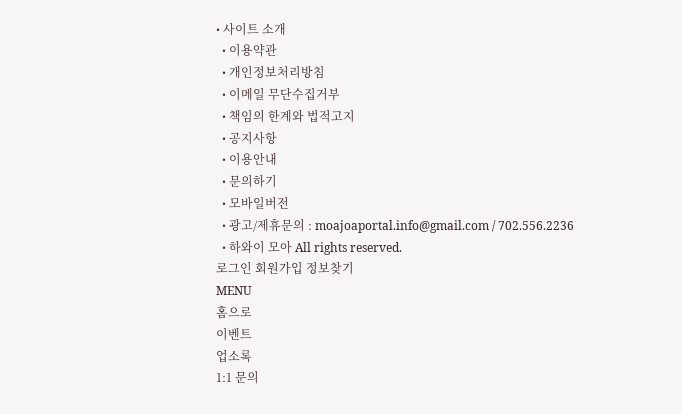• 사이트 소개
  • 이용약관
  • 개인정보처리방침
  • 이메일 무단수집거부
  • 책임의 한계와 법적고지
  • 공지사항
  • 이용안내
  • 문의하기
  • 모바일버전
  • 광고/제휴문의 : moajoaportal.info@gmail.com / 702.556.2236
  • 하와이 모아 All rights reserved.
로그인 회원가입 정보찾기
MENU
홈으로
이벤트
업소록
1:1 문의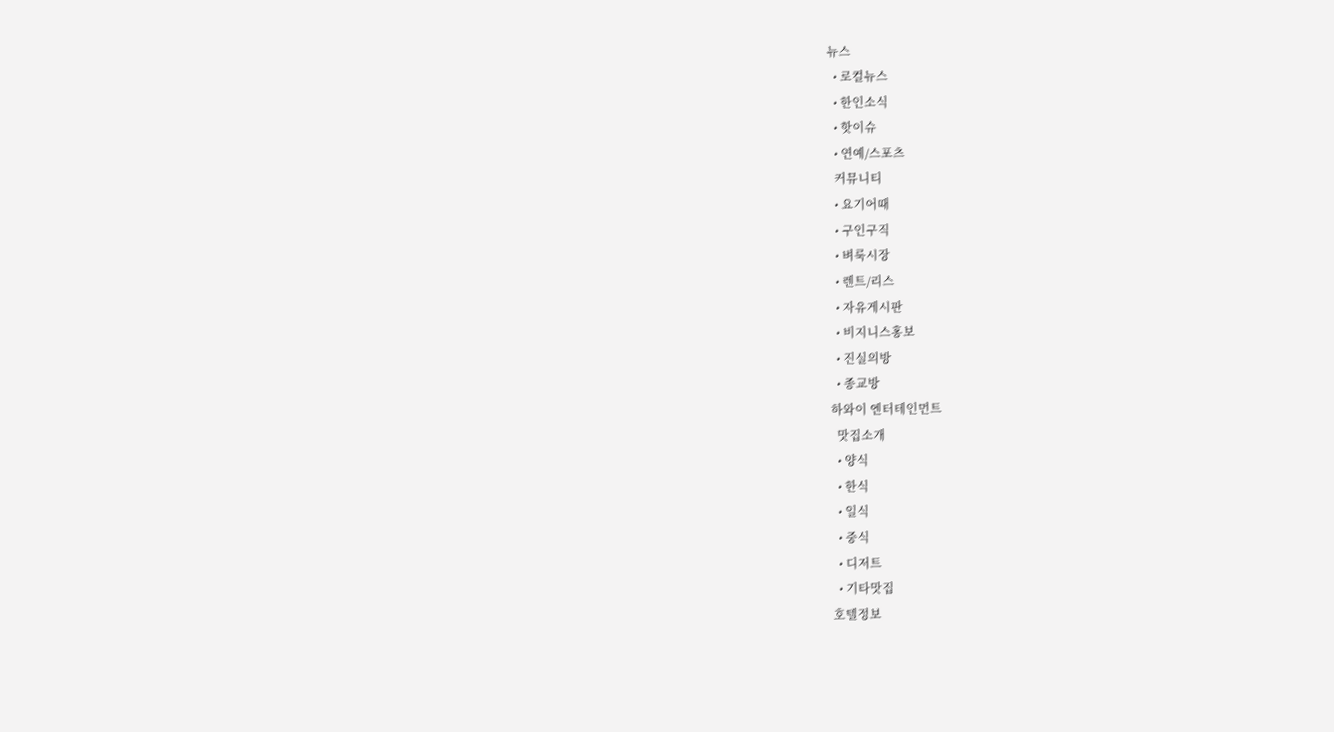뉴스
  • 로컬뉴스
  • 한인소식
  • 핫이슈
  • 연예/스포츠
  커뮤니티
  • 요기어때
  • 구인구직
  • 벼룩시장
  • 렌트/리스
  • 자유게시판
  • 비지니스홍보
  • 진실의방
  • 종교방
하와이 엔터테인먼트
  맛집소개
  • 양식
  • 한식
  • 일식
  • 중식
  • 디저트
  • 기타맛집
호텔정보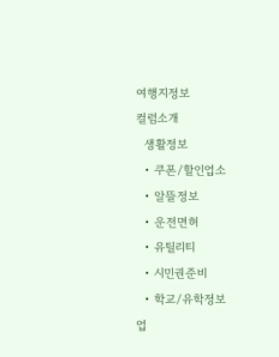여행지정보
컬럼소개
  생활정보
  • 쿠폰/할인업소
  • 알뜰정보
  • 운전면허
  • 유틸리티
  • 시민권준비
  • 학교/유학정보
업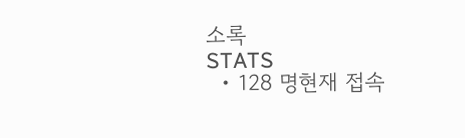소록
STATS
  • 128 명현재 접속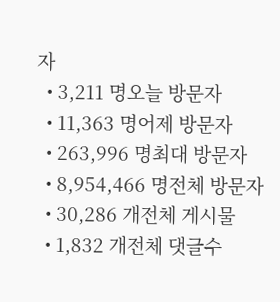자
  • 3,211 명오늘 방문자
  • 11,363 명어제 방문자
  • 263,996 명최대 방문자
  • 8,954,466 명전체 방문자
  • 30,286 개전체 게시물
  • 1,832 개전체 댓글수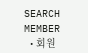SEARCH
MEMBER
  • 회원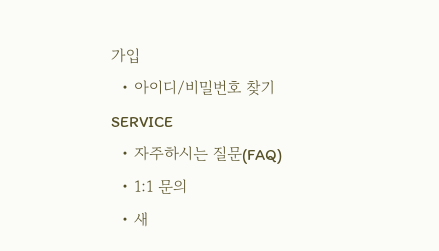가입
  • 아이디/비밀번호 찾기
SERVICE
  • 자주하시는 질문(FAQ)
  • 1:1 문의
  • 새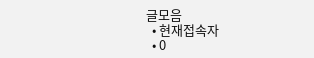글모음
  • 현재접속자
  • 0